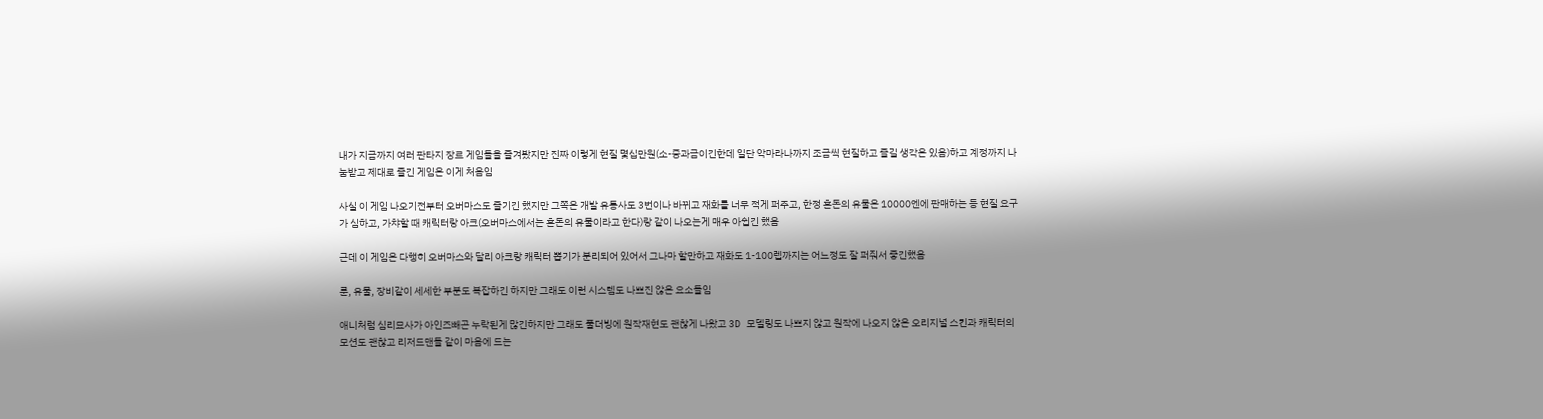내가 지금까지 여러 판타지 장르 게임들을 즐겨봤지만 진짜 이렇게 현질 몇십만원(소-중과금이긴한데 일단 악마라나까지 조금씩 현질하고 즐길 생각은 있음)하고 계정까지 나눔받고 제대로 즐긴 게임은 이게 처음임

사실 이 게임 나오기전부터 오버마스도 즐기긴 했지만 그쪽은 개발 유통사도 3번이나 바뀌고 재화를 너무 적게 퍼주고, 한정 혼돈의 유물은 10000엔에 판매하는 등 현질 요구가 심하고, 가챠할 때 캐릭터랑 아크(오버마스에서는 혼돈의 유물이라고 한다)랑 같이 나오는게 매우 아쉽긴 했음

근데 이 게임은 다행히 오버마스와 달리 아크랑 캐릭터 뽑기가 분리되어 있어서 그나마 할만하고 재화도 1-100렙까지는 어느정도 잘 퍼줘서 좋긴했음

룬, 유물, 장비같이 세세한 부분도 복잡하긴 하지만 그래도 이런 시스템도 나쁘진 않은 요소들임

애니처럼 심리묘사가 아인즈빼곤 누락된게 많긴하지만 그래도 풀더빙에 원작재현도 괜찮게 나왔고 3D 모델링도 나쁘지 않고 원작에 나오지 않은 오리지널 스킨과 캐릭터의 모션도 괜찮고 리저드맨들 같이 마음에 드는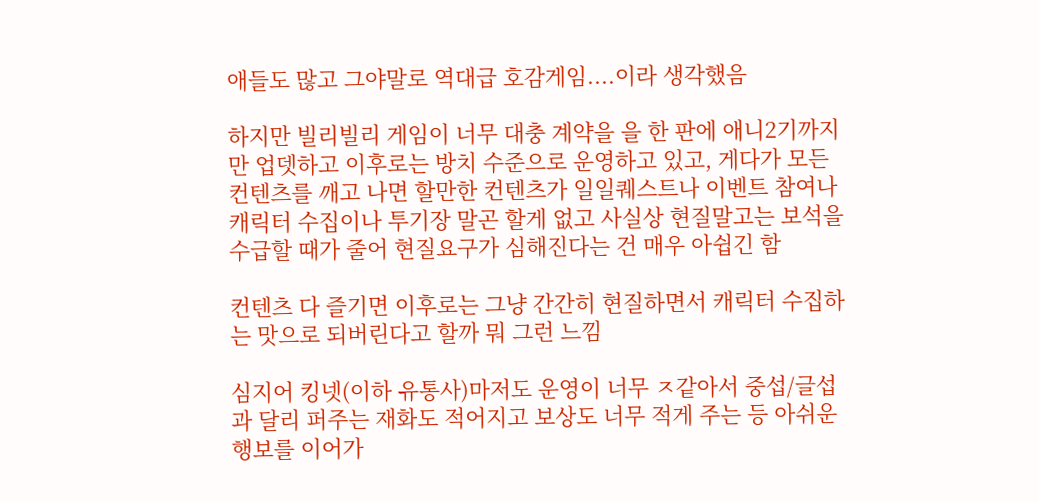애들도 많고 그야말로 역대급 호감게임....이라 생각했음

하지만 빌리빌리 게임이 너무 대충 계약을 을 한 판에 애니2기까지만 업뎃하고 이후로는 방치 수준으로 운영하고 있고, 게다가 모든 컨텐츠를 깨고 나면 할만한 컨텐츠가 일일퀘스트나 이벤트 참여나 캐릭터 수집이나 투기장 말곤 할게 없고 사실상 현질말고는 보석을 수급할 때가 줄어 현질요구가 심해진다는 건 매우 아쉽긴 함

컨텐츠 다 즐기면 이후로는 그냥 간간히 현질하면서 캐릭터 수집하는 맛으로 되버린다고 할까 뭐 그런 느낌

심지어 킹넷(이하 유통사)마저도 운영이 너무 ㅈ같아서 중섭/글섭과 달리 퍼주는 재화도 적어지고 보상도 너무 적게 주는 등 아쉬운 행보를 이어가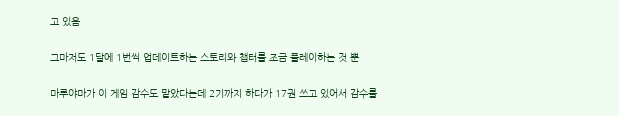고 있음

그마저도 1달에 1번씩 업데이트하는 스토리와 챕터를 조금 플레이하는 것 뿐

마루야마가 이 게임 감수도 맡았다는데 2기까지 하다가 17권 쓰고 있어서 감수를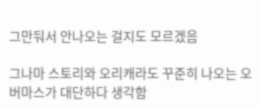그만둬서 안나오는 걸지도 모르겠음

그나마 스토리와 오리캐라도 꾸준히 나오는 오버마스가 대단하다 생각함